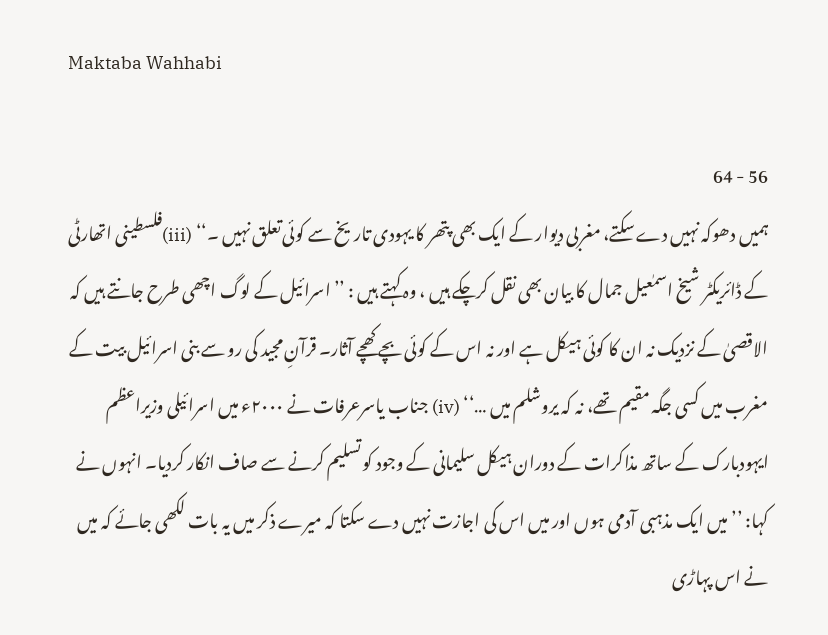Maktaba Wahhabi

56 - 64
ہمیں دھوکہ نہیں دے سکتے، مغربی دیوار کے ایک بھی پتھر کا یہودی تاریخ سے کوئی تعلق نہیں ۔‘‘ (iii)فلسطینی اتھارٹی کے ڈائریکٹر شیخ اسمٰعیل جمال کا بیان بھی نقل کرچکے ہیں ، وہ کہتے ہیں : ’’اسرائیل کے لوگ اچھی طرح جانتے ہیں کہ الاقصیٰ کے نزدیک نہ ان کا کوئی ہیکل ہے اور نہ اس کے کوئی بچے کھچے آثار۔ قرآنِ مجید کی رو سے بنی اسرائیل بیت کے مغرب میں کسی جگہ مقیم تھے، نہ کہ یروشلم میں …‘‘ (iv) جناب یاسرعرفات نے ۲۰۰۰ء میں اسرائیلی وزیراعظم ایہودبارک کے ساتھ مذاکرات کے دوران ہیکل سلیمانی کے وجود کو تسلیم کرنے سے صاف انکار کردیا۔ انہوں نے کہا: ’’میں ایک مذہبی آدمی ہوں اور میں اس کی اجازت نہیں دے سکتا کہ میرے ذکر میں یہ بات لکھی جائے کہ میں نے اس پہاڑی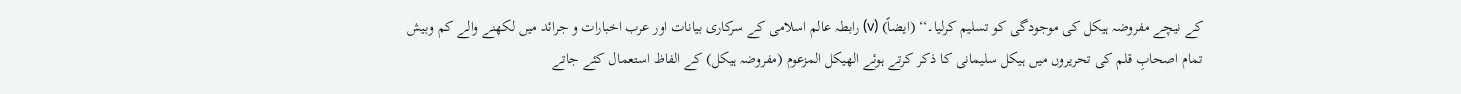کے نیچے مفروضہ ہیکل کی موجودگی کو تسلیم کرلیا۔‘‘ (ایضاً) (v) رابطہ عالم اسلامی کے سرکاری بیانات اور عرب اخبارات و جرائد میں لکھنے والے کم وبیش تمام اصحابِ قلم کی تحریروں میں ہیکل سلیمانی کا ذکر کرتے ہوئے الھیکل المزعوم (مفروضہ ہیکل) کے الفاظ استعمال کئے جاتے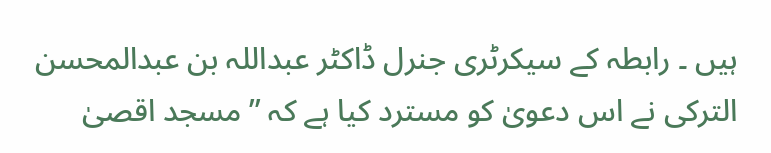ہیں ۔ رابطہ کے سیکرٹری جنرل ڈاکٹر عبداللہ بن عبدالمحسن الترکی نے اس دعویٰ کو مسترد کیا ہے کہ ’’مسجد اقصیٰ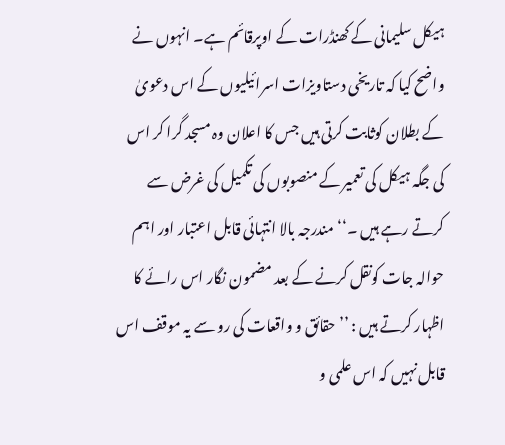ہیکل سلیمانی کے کھنڈرات کے اوپرقائم ہے۔ انہوں نے واضح کیا کہ تاریخی دستاویزات اسرائیلیوں کے اس دعویٰ کے بطلان کوثابت کرتی ہیں جس کا اعلان وہ مسجد گرا کر اس کی جگہ ہیکل کی تعمیر کے منصوبوں کی تکمیل کی غرض سے کرتے رہے ہیں ۔‘‘ مندرجہ بالا انتہائی قابل اعتبار اور اہم حوالہ جات کونقل کرنے کے بعد مضمون نگار اس رائے کا اظہار کرتے ہیں : ’’حقائق و واقعات کی رو سے یہ موقف اس قابل نہیں کہ اس علمی و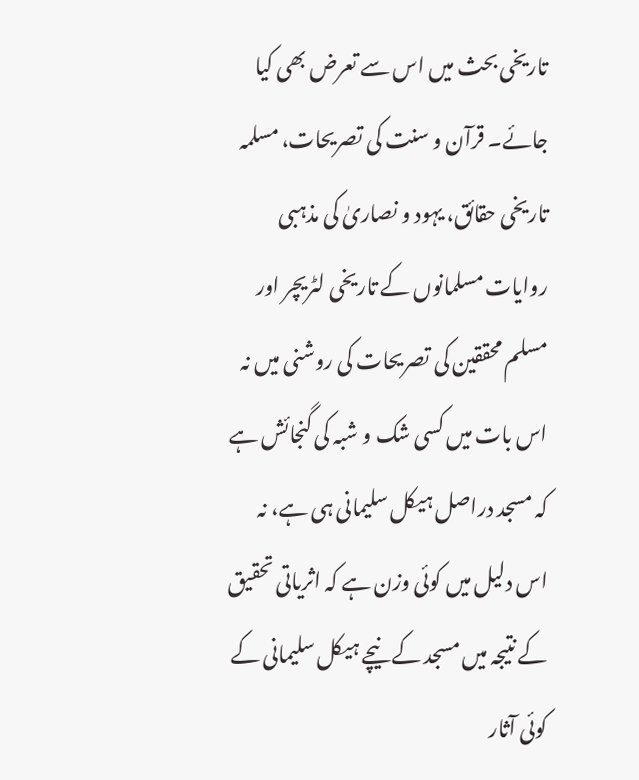تاریخی بحث میں اس سے تعرض بھی کیا جائے۔ قرآن و سنت کی تصریحات، مسلمہ تاریخی حقائق، یہود و نصاریٰ کی مذہبی روایات مسلمانوں کے تاریخی لٹریچر اور مسلم محققین کی تصریحات کی روشنی میں نہ اس بات میں کسی شک و شبہ کی گنجائش ہے کہ مسجد دراصل ہیکل سلیمانی ہی ہے، نہ اس دلیل میں کوئی وزن ہے کہ اثریاتی تحقیق کے نتیجہ میں مسجد کے نیچے ہیکل سلیمانی کے کوئی آثار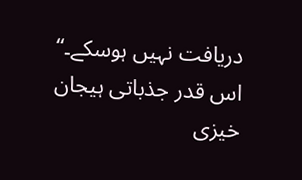دریافت نہیں ہوسکے۔‘‘ اس قدر جذباتی ہیجان خیزی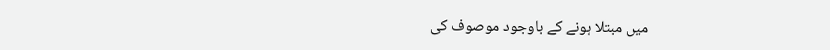میں مبتلا ہونے کے باوجود موصوف کی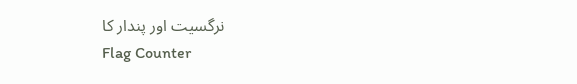نرگسیت اور پندار کا
Flag Counter